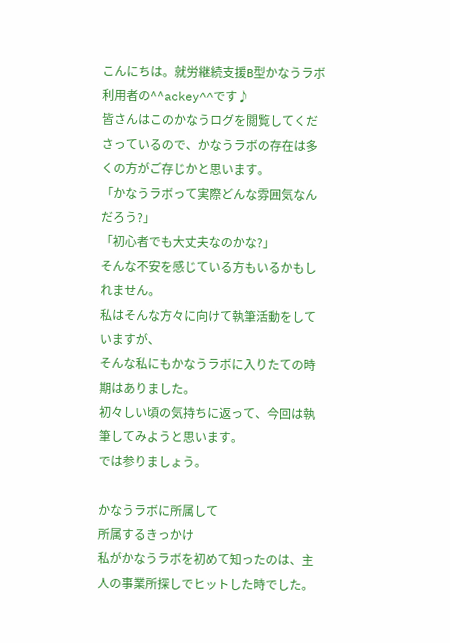こんにちは。就労継続支援B型かなうラボ利用者の^^ackey^^です♪
皆さんはこのかなうログを閲覧してくださっているので、かなうラボの存在は多くの方がご存じかと思います。
「かなうラボって実際どんな雰囲気なんだろう?」
「初心者でも大丈夫なのかな?」
そんな不安を感じている方もいるかもしれません。
私はそんな方々に向けて執筆活動をしていますが、
そんな私にもかなうラボに入りたての時期はありました。
初々しい頃の気持ちに返って、今回は執筆してみようと思います。
では参りましょう。

かなうラボに所属して
所属するきっかけ
私がかなうラボを初めて知ったのは、主人の事業所探しでヒットした時でした。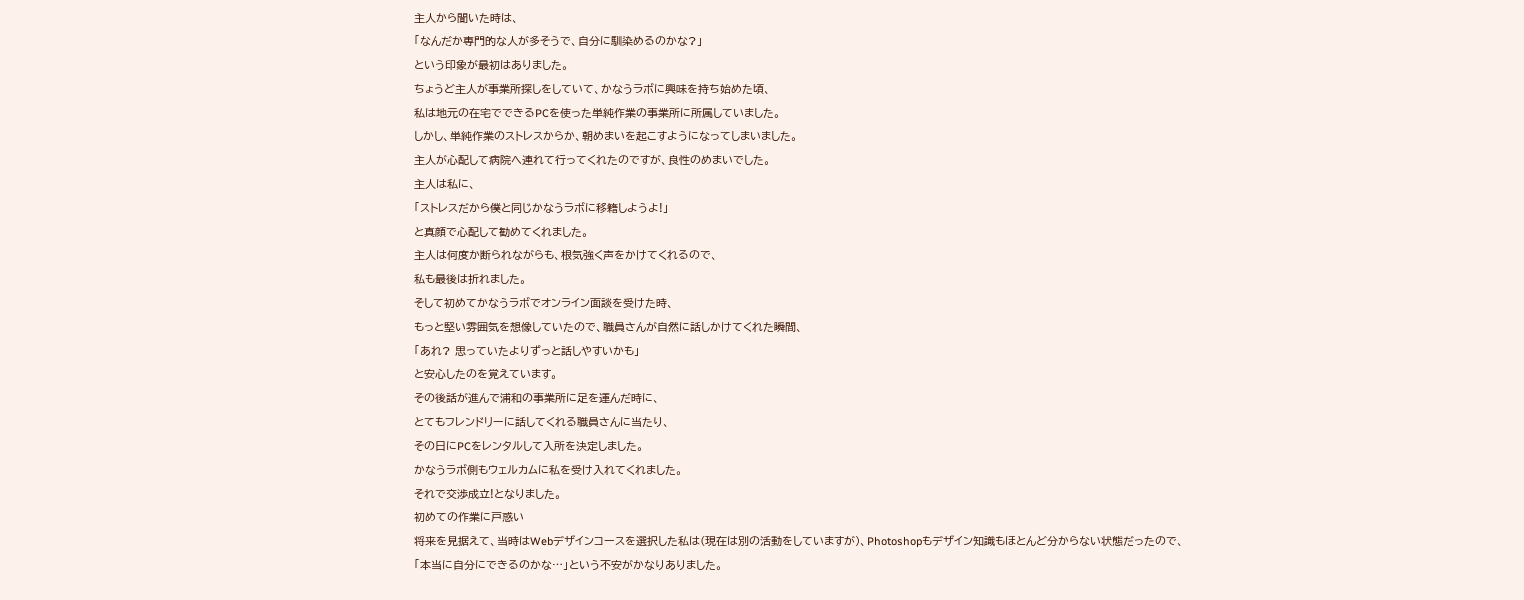主人から聞いた時は、
「なんだか専門的な人が多そうで、自分に馴染めるのかな?」
という印象が最初はありました。
ちょうど主人が事業所探しをしていて、かなうラボに興味を持ち始めた頃、
私は地元の在宅でできるPCを使った単純作業の事業所に所属していました。
しかし、単純作業のストレスからか、朝めまいを起こすようになってしまいました。
主人が心配して病院へ連れて行ってくれたのですが、良性のめまいでした。
主人は私に、
「ストレスだから僕と同じかなうラボに移籍しようよ!」
と真顔で心配して勧めてくれました。
主人は何度か断られながらも、根気強く声をかけてくれるので、
私も最後は折れました。
そして初めてかなうラボでオンライン面談を受けた時、
もっと堅い雰囲気を想像していたので、職員さんが自然に話しかけてくれた瞬間、
「あれ? 思っていたよりずっと話しやすいかも」
と安心したのを覚えています。
その後話が進んで浦和の事業所に足を運んだ時に、
とてもフレンドリーに話してくれる職員さんに当たり、
その日にPCをレンタルして入所を決定しました。
かなうラボ側もウェルカムに私を受け入れてくれました。
それで交渉成立!となりました。
初めての作業に戸惑い
将来を見据えて、当時はWebデザインコースを選択した私は(現在は別の活動をしていますが)、Photoshopもデザイン知識もほとんど分からない状態だったので、
「本当に自分にできるのかな…」という不安がかなりありました。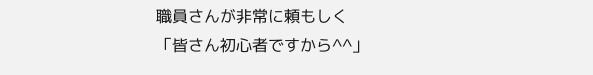職員さんが非常に頼もしく
「皆さん初心者ですから^^」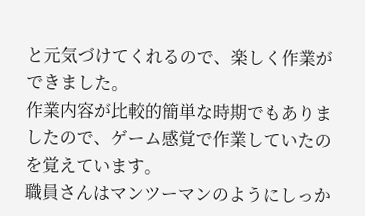と元気づけてくれるので、楽しく作業ができました。
作業内容が比較的簡単な時期でもありましたので、ゲーム感覚で作業していたのを覚えています。
職員さんはマンツーマンのようにしっか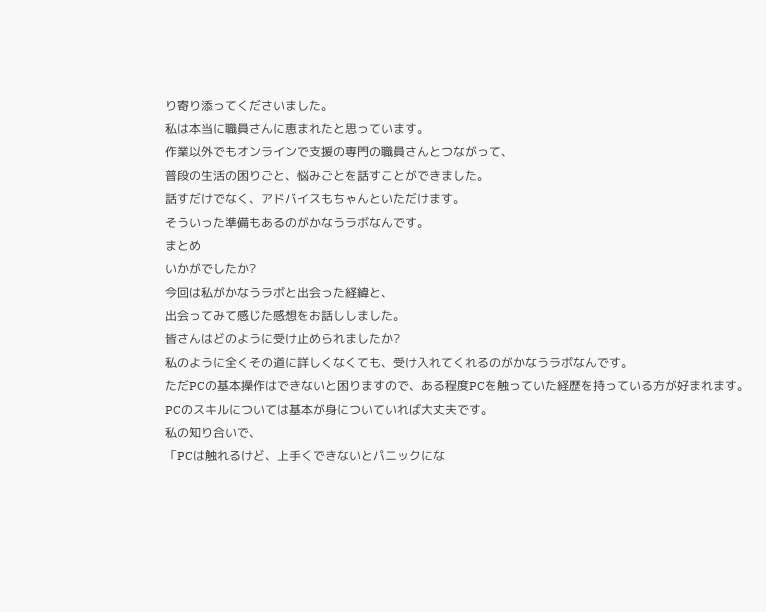り寄り添ってくださいました。
私は本当に職員さんに恵まれたと思っています。
作業以外でもオンラインで支援の専門の職員さんとつながって、
普段の生活の困りごと、悩みごとを話すことができました。
話すだけでなく、アドバイスもちゃんといただけます。
そういった準備もあるのがかなうラボなんです。
まとめ
いかがでしたか?
今回は私がかなうラボと出会った経緯と、
出会ってみて感じた感想をお話ししました。
皆さんはどのように受け止められましたか?
私のように全くその道に詳しくなくても、受け入れてくれるのがかなうラボなんです。
ただPCの基本操作はできないと困りますので、ある程度PCを触っていた経歴を持っている方が好まれます。
PCのスキルについては基本が身についていれば大丈夫です。
私の知り合いで、
「PCは触れるけど、上手くできないとパニックにな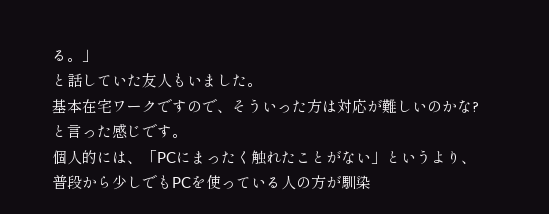る。」
と話していた友人もいました。
基本在宅ワークですので、そういった方は対応が難しいのかな?
と言った感じです。
個人的には、「PCにまったく触れたことがない」というより、
普段から少しでもPCを使っている人の方が馴染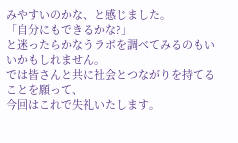みやすいのかな、と感じました。
「自分にもできるかな?」
と迷ったらかなうラボを調べてみるのもいいかもしれません。
では皆さんと共に社会とつながりを持てることを願って、
今回はこれで失礼いたします。